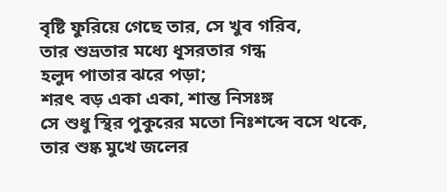বৃষ্টি ফুরিয়ে গেছে তার, সে খুব গরিব,
তার শুভ্রতার মধ্যে ধূসরতার গন্ধ
হলুদ পাতার ঝরে পড়া;
শরৎ বড় একা একা, শান্ত নিসঃঙ্গ
সে শুধু স্থির পুকুরের মতো নিঃশব্দে বসে থকে,
তার শুষ্ক মুখে জলের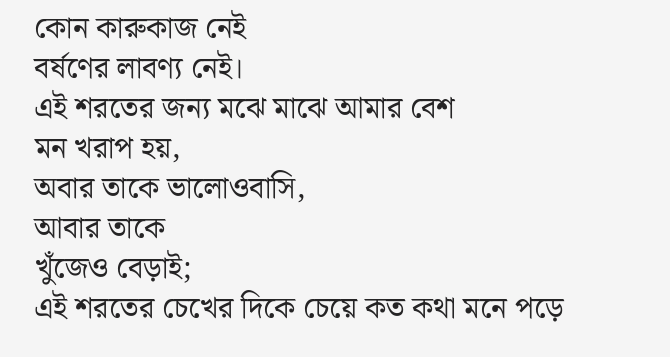কোন কারুকাজ নেই
বর্ষণের লাবণ্য নেই।
এই শরতের জন্য মঝে মাঝে আমার বেশ
মন খরাপ হয়,
অবার তাকে ভালোওবাসি,
আবার তাকে
খুঁজেও বেড়াই;
এই শরতের চেখের দিকে চেয়ে কত কথা মনে পড়ে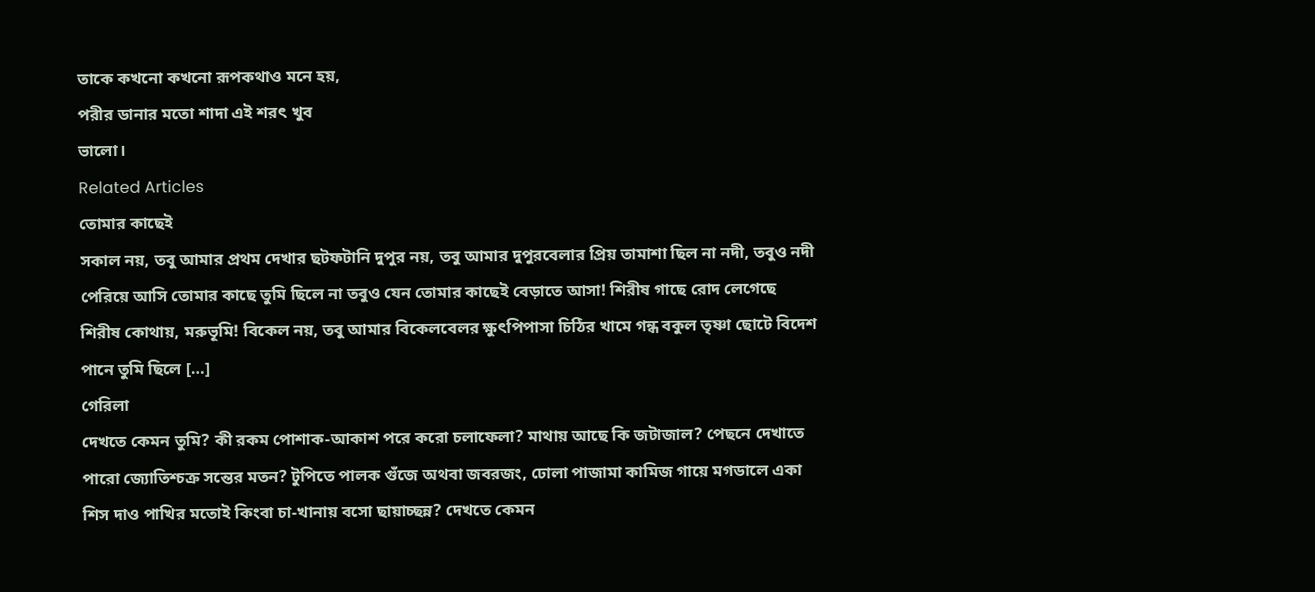তাকে কখনো কখনো রূপকথাও মনে হয়,
পরীর ডানার মতো শাদা এই শরৎ খুব
ভালো।
Related Articles
তোমার কাছেই
সকাল নয়, তবু আমার প্রথম দেখার ছটফটানি দুপুর নয়, তবু আমার দুপুরবেলার প্রিয় তামাশা ছিল না নদী, তবুও নদী পেরিয়ে আসি তোমার কাছে তুমি ছিলে না তবুও যেন তোমার কাছেই বেড়াতে আসা! শিরীষ গাছে রোদ লেগেছে শিরীষ কোথায়, মরুভূমি! বিকেল নয়, তবু আমার বিকেলবেলর ক্ষুৎপিপাসা চিঠির খামে গন্ধ বকুল তৃষ্ণা ছোটে বিদেশ পানে তুমি ছিলে […]
গেরিলা
দেখতে কেমন তুমি? কী রকম পোশাক-আকাশ পরে করো চলাফেলা? মাথায় আছে কি জটাজাল? পেছনে দেখাতে পারো জ্যোতিশ্চক্র সন্তের মতন? টুপিতে পালক গুঁজে অথবা জবরজং, ঢোলা পাজামা কামিজ গায়ে মগডালে একা শিস দাও পাখির মতোই কিংবা চা-খানায় বসো ছায়াচ্ছন্ন? দেখতে কেমন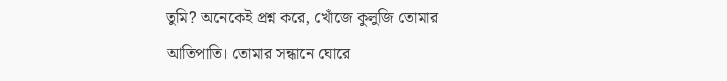তুমি? অনেকেই প্রশ্ন করে, খোঁজে কুলুজি তোমার আতিপাতি। তোমার সন্ধানে ঘোরে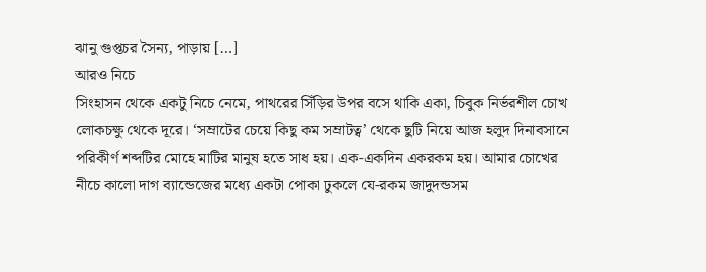ঝানু গুপ্তচর সৈন্য, পাড়ায় […]
আরও নিচে
সিংহাসন থেকে একটু নিচে নেমে, পাথরের সিঁড়ির উপর বসে থাকি একা, চিবুক নির্ভরশীল চোখ লোকচক্ষু থেকে দূরে। ‘সম্রাটের চেয়ে কিছু কম সম্রাটত্ব’ থেকে ছুটি নিয়ে আজ হলুদ দিনাবসানে পরিকীর্ণ শব্দটির মোহে মাটির মানুষ হতে সাধ হয়। এক-একদিন একরকম হয়। আমার চোখের নীচে কালো দাগ ব্যান্ডেজের মধ্যে একটা পোকা ঢুকলে যে-রকম জাদুদন্ডসম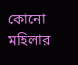কোনো মহিলার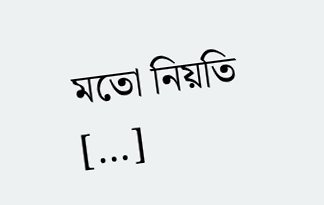মতো নিয়তি […]